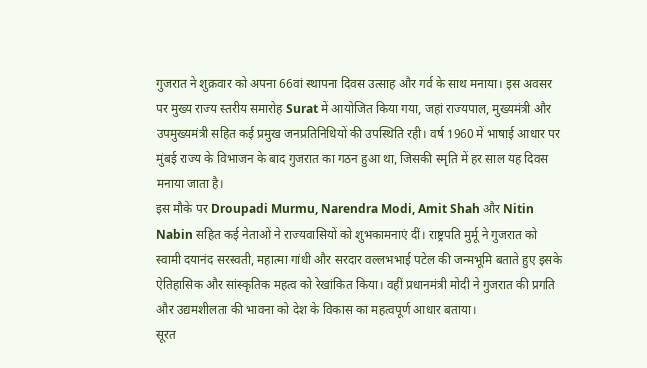गुजरात ने शुक्रवार को अपना 66वां स्थापना दिवस उत्साह और गर्व के साथ मनाया। इस अवसर पर मुख्य राज्य स्तरीय समारोह Surat में आयोजित किया गया, जहां राज्यपाल, मुख्यमंत्री और उपमुख्यमंत्री सहित कई प्रमुख जनप्रतिनिधियों की उपस्थिति रही। वर्ष 1960 में भाषाई आधार पर मुंबई राज्य के विभाजन के बाद गुजरात का गठन हुआ था, जिसकी स्मृति में हर साल यह दिवस मनाया जाता है।
इस मौके पर Droupadi Murmu, Narendra Modi, Amit Shah और Nitin Nabin सहित कई नेताओं ने राज्यवासियों को शुभकामनाएं दीं। राष्ट्रपति मुर्मू ने गुजरात को स्वामी दयानंद सरस्वती, महात्मा गांधी और सरदार वल्लभभाई पटेल की जन्मभूमि बताते हुए इसके ऐतिहासिक और सांस्कृतिक महत्व को रेखांकित किया। वहीं प्रधानमंत्री मोदी ने गुजरात की प्रगति और उद्यमशीलता की भावना को देश के विकास का महत्वपूर्ण आधार बताया।
सूरत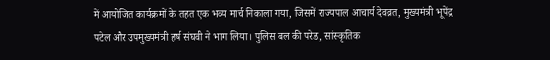में आयोजित कार्यक्रमों के तहत एक भव्य मार्च निकाला गया, जिसमें राज्यपाल आचार्य देवव्रत, मुख्यमंत्री भूपेंद्र पटेल और उपमुख्यमंत्री हर्ष संघवी ने भाग लिया। पुलिस बल की परेड, सांस्कृतिक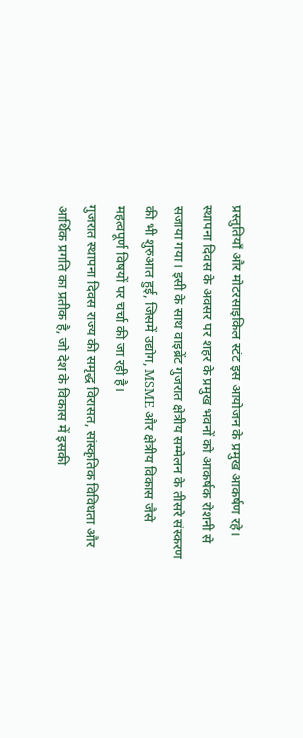प्रस्तुतियाँ और मोटरसाइकिल स्टंट इस आयोजन के प्रमुख आकर्षण रहे।
स्थापना दिवस के अवसर पर शहर के प्रमुख भवनों को आकर्षक रोशनी से सजाया गया। इसी के साथ वाइब्रेंट गुजरात क्षेत्रीय सम्मेलन के तीसरे संस्करण की भी शुरुआत हुई, जिसमें उद्योग, MSME और क्षेत्रीय विकास जैसे महत्वपूर्ण विषयों पर चर्चा की जा रही है।
गुजरात स्थापना दिवस राज्य की समृद्ध विरासत, सांस्कृतिक विविधता और आर्थिक प्रगति का प्रतीक है, जो देश के विकास में इसकी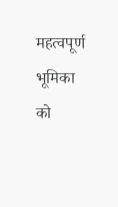महत्वपूर्ण भूमिका को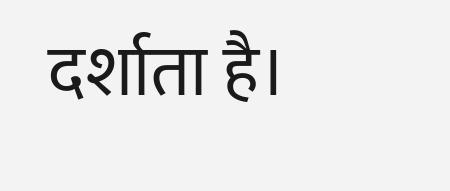दर्शाता है।